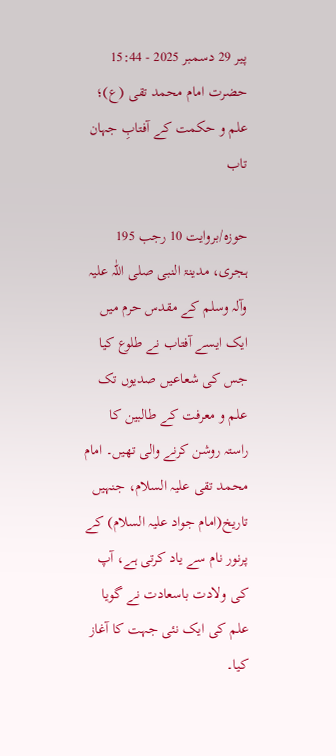پیر 29 دسمبر 2025 - 15:44
حضرت امام محمد تقی (ع)؛ علم و حکمت کے آفتابِ جہان تاب

حوزہ/بروایت 10 رجب 195 ہجری، مدینۃ النبی صلی اللّٰہ علیہ وآلہ وسلم کے مقدس حرم میں ایک ایسے آفتاب نے طلوع کیا جس کی شعاعیں صدیوں تک علم و معرفت کے طالبین کا راستہ روشن کرنے والی تھیں۔ امام محمد تقی علیہ السلام، جنہیں تاریخ(امام جواد علیہ السلام) کے پرنور نام سے یاد کرتی ہے، آپ کی ولادت باسعادت نے گویا علم کی ایک نئی جہت کا آغاز کیا۔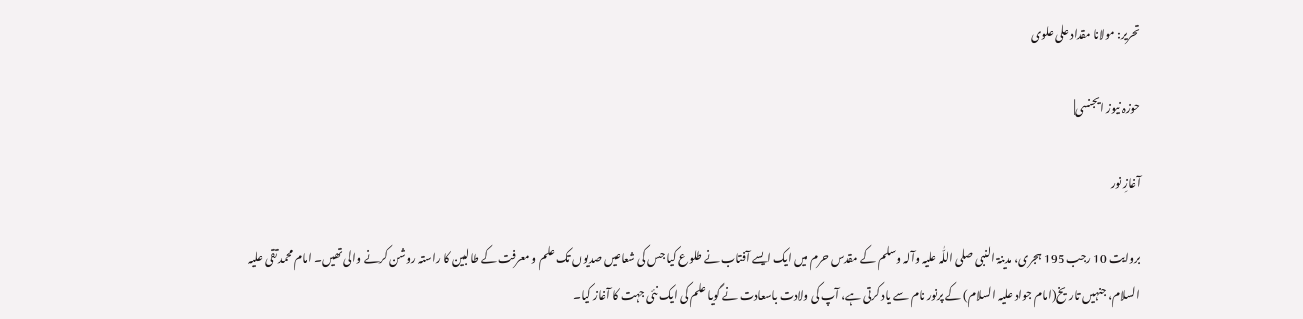تحریر: مولانا مقداد علی علوی

حوزہ نیوز ایجنسی|

آغازِ نور

بروایت 10 رجب 195 ہجری، مدینۃ النبی صلی اللّٰہ علیہ وآلہ وسلم کے مقدس حرم میں ایک ایسے آفتاب نے طلوع کیا جس کی شعاعیں صدیوں تک علم و معرفت کے طالبین کا راستہ روشن کرنے والی تھیں۔ امام محمد تقی علیہ السلام، جنہیں تاریخ(امام جواد علیہ السلام) کے پرنور نام سے یاد کرتی ہے، آپ کی ولادت باسعادت نے گویا علم کی ایک نئی جہت کا آغاز کیا۔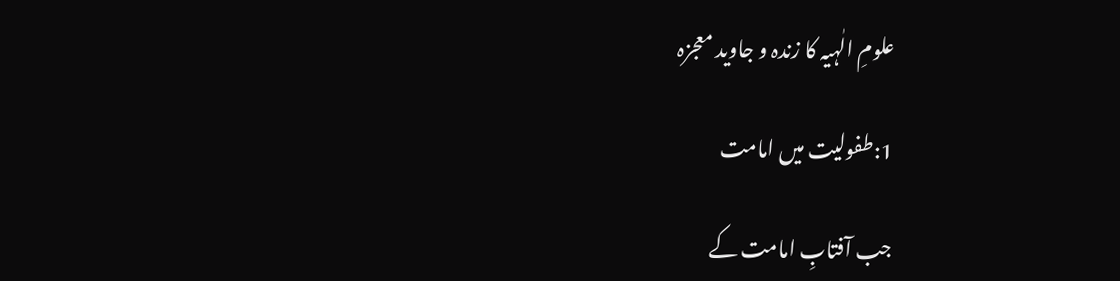علومِ الٰہیہ کا زندہ و جاوید معجزہ

1:طفولیت میں امامت

جب آفتابِ امامت کے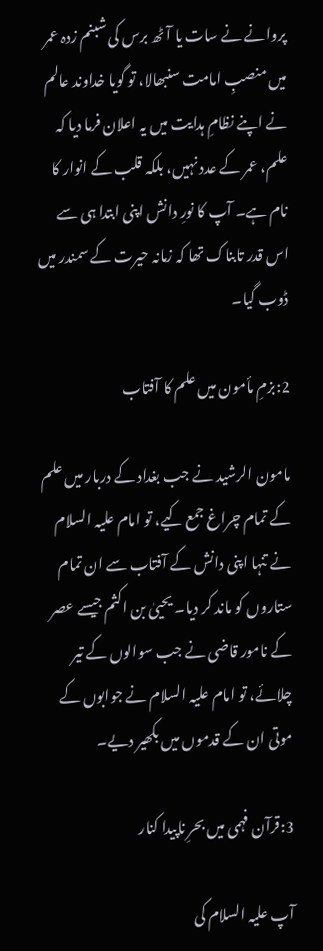پروانے نے سات یا آٹھ برس کی شبنم زدہ عمر میں منصبِ امامت سنبھالا، تو گویا خداوند عالم نے اپنے نظامِ ہدایت میں یہ اعلان فرما دیا کہ علم، عمر کے عدد نہیں، بلکہ قلب کے انوار کا نام ہے۔ آپ کا نورِ دانش اپنی ابتدا ہی سے اس قدر تابناک تھا کہ زمانہ حیرت کے سمندر میں ڈوب گیا۔

2:بزمِ مأمون میں علم کا آفتاب

مامون الرشید نے جب بغداد کے دربار میں علم کے تمام چراغ جمع کیے، تو امام علیہ السلام نے تنہا اپنی دانش کے آفتاب سے ان تمام ستاروں کو ماند کر دیا۔ یحییٰ بن اکثم جیسے عصر کے نامور قاضی نے جب سوالوں کے تیر چلائے، تو امام علیہ السلام نے جوابوں کے موتی ان کے قدموں میں بکھیر دیے۔

3:قرآن فہمی میں بحرِ ناپیدا کنار

آپ علیہ السلام کی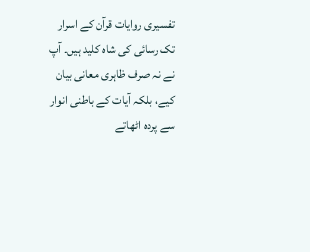تفسیری روایات قرآن کے اسرار تک رسائی کی شاہ کلید ہیں۔ آپ نے نہ صرف ظاہری معانی بیان کیے، بلکہ آیات کے باطنی انوار سے پردہ اٹھاتے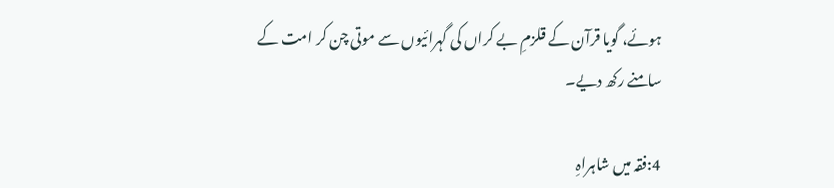ہوئے، گویا قرآن کے قلزمِ بے کراں کی گہرائیوں سے موتی چن کر امت کے سامنے رکھ دیے۔

4:فقہ میں شاہراہِ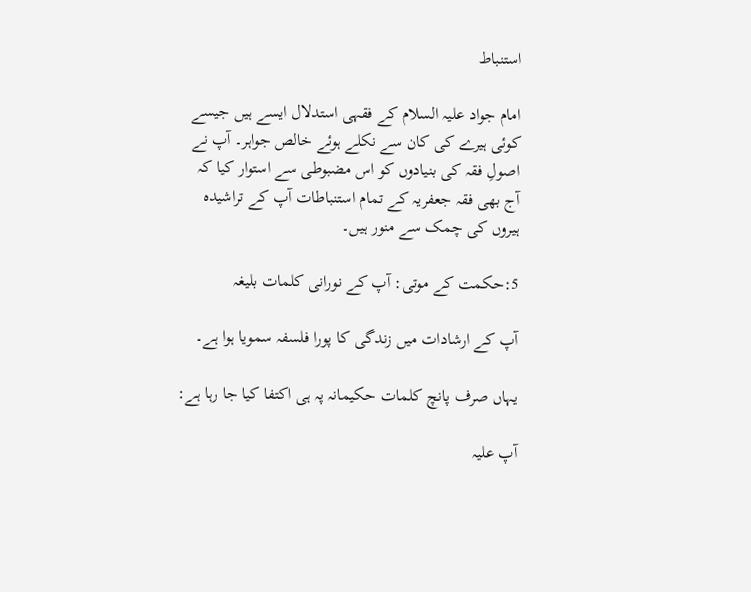استنباط

امام جواد علیہ السلام کے فقہی استدلال ایسے ہیں جیسے کوئی ہیرے کی کان سے نکلے ہوئے خالص جواہر۔ آپ نے اصولِ فقہ کی بنیادوں کو اس مضبوطی سے استوار کیا کہ آج بھی فقہ جعفریہ کے تمام استنباطات آپ کے تراشیدہ ہیروں کی چمک سے منور ہیں۔

5:حکمت کے موتی: آپ کے نورانی کلمات بلیغہ

آپ کے ارشادات میں زندگی کا پورا فلسفہ سمویا ہوا ہے۔

یہاں صرف پانچ کلمات حکیمانہ پہ ہی اکتفا کیا جا رہا ہے:

آپ علیہ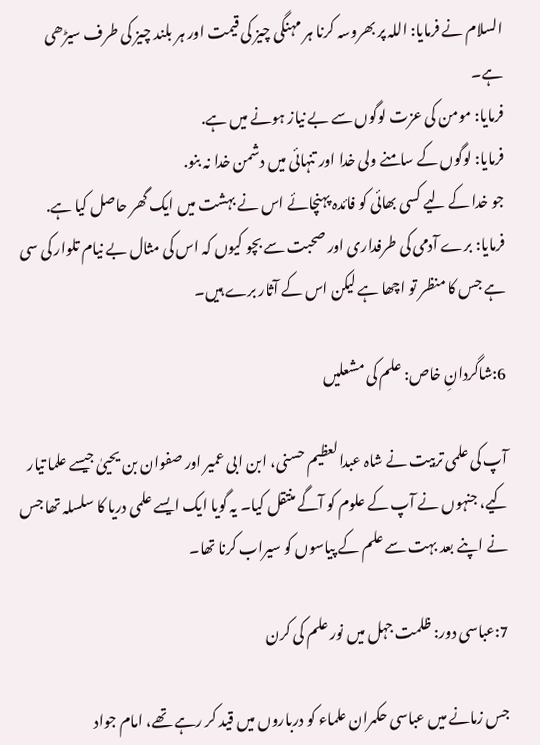السلام نے فرمایا: اللہ پر بھروسہ کرنا ہر مہنگی چیز کی قیمت اور ہر بلند چیز کی طرف سیڑھی ہے۔
فرمایا: مومن کی عزت لوگوں سے بے نیاز ہونے میں ہے.
فرمایا: لوگوں کے سامنے ولی خدا اور تنہائی میں دشمن خدا نہ بنو.
جو خدا کے لیے کسی بھائی کو فائدہ پہنچائے اس نے بہشت میں ایک گھر حاصل کیا ہے.
فرمایا: برے آدمی کی طرفداری اور صحبت سے بچو کیوں کہ اس کی مثال بے نیام تلوار کی سی ہے جس کا منظر تو اچھا ہے لیکن اس کے آثار برے ہیں۔

6:شاگردانِ خاص: علم کی مشعلیں

آپ کی علمی تربیت نے شاہ عبدالعظیم حسنی، ابن ابی عمیر اور صفوان بن یحییٰ جیسے علما تیار کیے، جنہوں نے آپ کے علوم کو آگے منتقل کیا۔ یہ گویا ایک ایسے علمی دریا کا سلسلہ تھا جس نے اپنے بعد بہت سے علم کے پیاسوں کو سیراب کرنا تھا۔

7:عباسی دور: ظلمت جہل میں نور علم کی کرن

جس زمانے میں عباسی حکمران علماء کو درباروں میں قید کر رہے تھے، امام جواد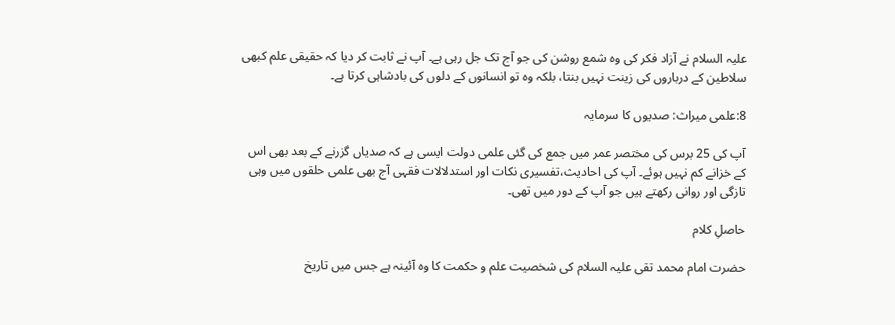علیہ السلام نے آزاد فکر کی وہ شمع روشن کی جو آج تک جل رہی ہے۔ آپ نے ثابت کر دیا کہ حقیقی علم کبھی سلاطین کے درباروں کی زینت نہیں بنتا، بلکہ وہ تو انسانوں کے دلوں کی بادشاہی کرتا ہے۔

8:علمی میراث: صدیوں کا سرمایہ

آپ کی 25 برس کی مختصر عمر میں جمع کی گئی علمی دولت ایسی ہے کہ صدیاں گزرنے کے بعد بھی اس کے خزانے کم نہیں ہوئے۔ آپ کی احادیث،تفسیری نکات اور استدلالات فقہی آج بھی علمی حلقوں میں وہی تازگی اور روانی رکھتے ہیں جو آپ کے دور میں تھی۔

حاصلِ کلام

حضرت امام محمد تقی علیہ السلام کی شخصیت علم و حکمت کا وہ آئینہ ہے جس میں تاریخ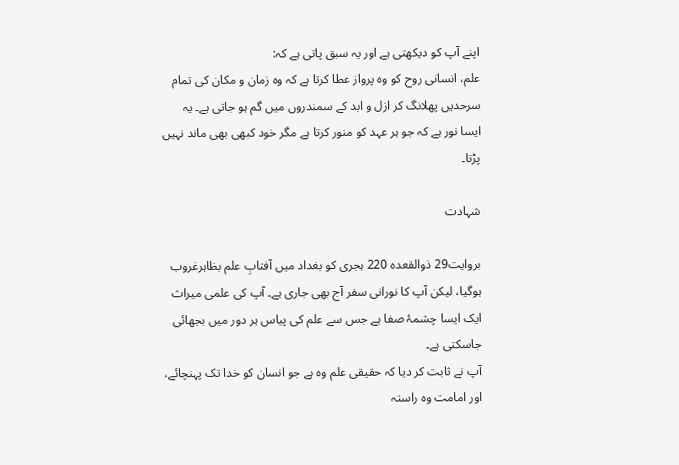اپنے آپ کو دیکھتی ہے اور یہ سبق پاتی ہے کہ:
علم، انسانی روح کو وہ پرواز عطا کرتا ہے کہ وہ زمان و مکان کی تمام سرحدیں پھلانگ کر ازل و ابد کے سمندروں میں گم ہو جاتی ہے۔ یہ ایسا نور ہے کہ جو ہر عہد کو منور کرتا ہے مگر خود کبھی بھی ماند نہیں پڑتا۔

شہادت

بروایت29 ذوالقعدہ 220 ہجری کو بغداد میں آفتابِ علم بظاہرغروب ہوگیا، لیکن آپ کا نورانی سفر آج بھی جاری ہے۔ آپ کی علمی میراث ایک ایسا چشمۂ صفا ہے جس سے علم کی پیاس ہر دور میں بجھائی جاسکتی ہے۔
آپ نے ثابت کر دیا کہ حقیقی علم وہ ہے جو انسان کو خدا تک پہنچائے، اور امامت وہ راستہ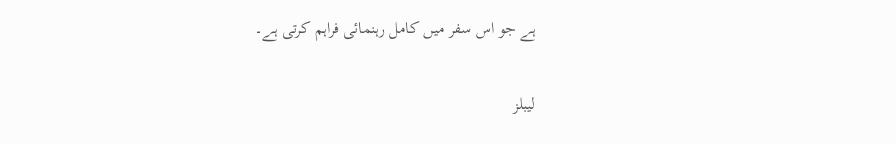ہے جو اس سفر میں کامل رہنمائی فراہم کرتی ہے۔

لیبلز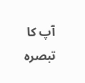آپ کا تبصرہ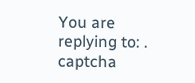You are replying to: .
captcha